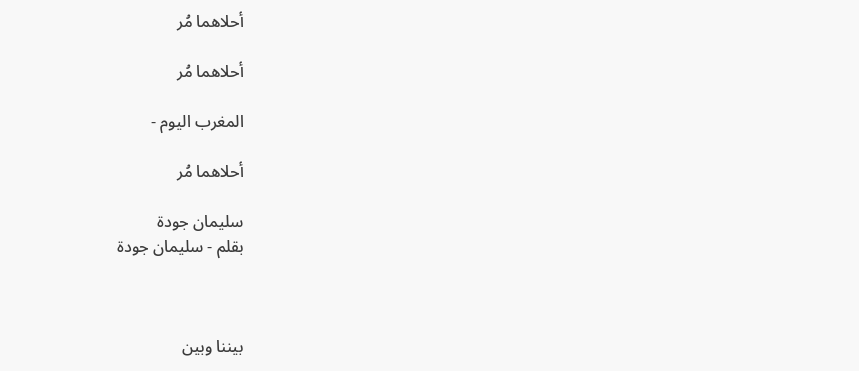أحلاهما مُر

أحلاهما مُر

المغرب اليوم -

أحلاهما مُر

سليمان جودة
بقلم - سليمان جودة



بيننا وبين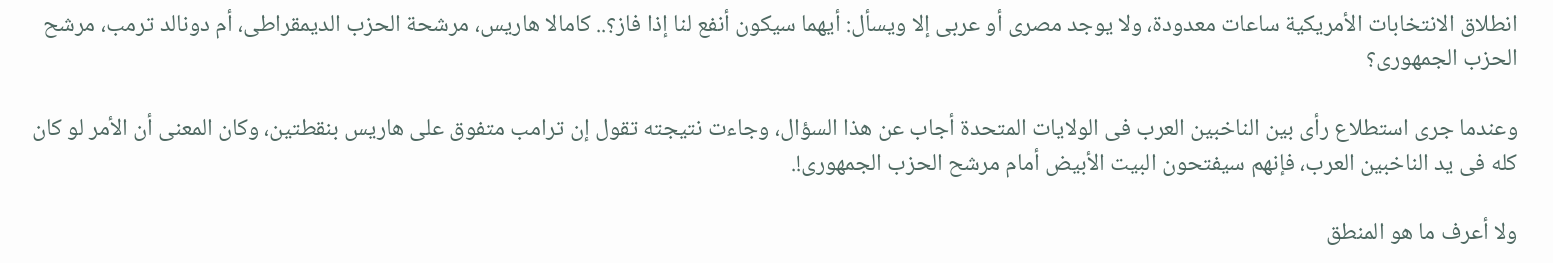انطلاق الانتخابات الأمريكية ساعات معدودة، ولا يوجد مصرى أو عربى إلا ويسأل: أيهما سيكون أنفع لنا إذا فاز؟.. كامالا هاريس، مرشحة الحزب الديمقراطى، أم دونالد ترمب، مرشح الحزب الجمهورى؟

وعندما جرى استطلاع رأى بين الناخبين العرب فى الولايات المتحدة أجاب عن هذا السؤال، وجاءت نتيجته تقول إن ترامب متفوق على هاريس بنقطتين، وكان المعنى أن الأمر لو كان كله فى يد الناخبين العرب، فإنهم سيفتحون البيت الأبيض أمام مرشح الحزب الجمهورى!.

ولا أعرف ما هو المنطق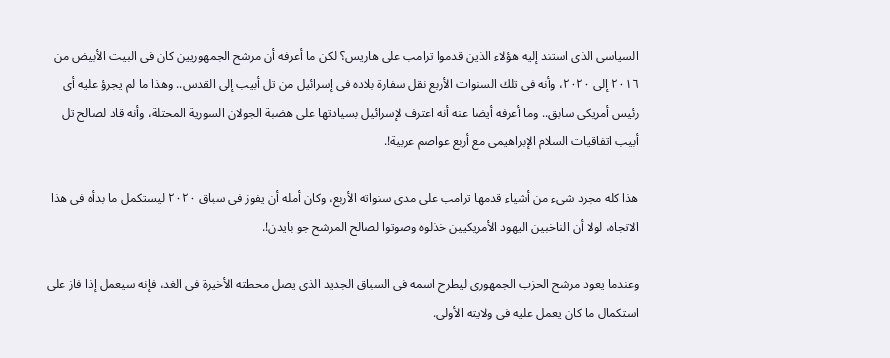السياسى الذى استند إليه هؤلاء الذين قدموا ترامب على هاريس؟ لكن ما أعرفه أن مرشح الجمهوريين كان فى البيت الأبيض من ٢٠١٦ إلى ٢٠٢٠، وأنه فى تلك السنوات الأربع نقل سفارة بلاده فى إسرائيل من تل أبيب إلى القدس.. وهذا ما لم يجرؤ عليه أى رئيس أمريكى سابق.. وما أعرفه أيضا عنه أنه اعترف لإسرائيل بسيادتها على هضبة الجولان السورية المحتلة، وأنه قاد لصالح تل أبيب اتفاقيات السلام الإبراهيمى مع أربع عواصم عربية!.

هذا كله مجرد شىء من أشياء قدمها ترامب على مدى سنواته الأربع، وكان أمله أن يفوز فى سباق ٢٠٢٠ ليستكمل ما بدأه فى هذا الاتجاه، لولا أن الناخبين اليهود الأمريكيين خذلوه وصوتوا لصالح المرشح جو بايدن!.

وعندما يعود مرشح الحزب الجمهورى ليطرح اسمه فى السباق الجديد الذى يصل محطته الأخيرة فى الغد، فإنه سيعمل إذا فاز على استكمال ما كان يعمل عليه فى ولايته الأولى.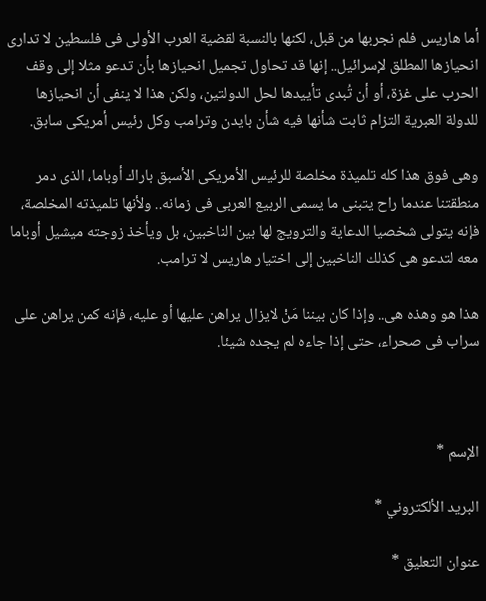أما هاريس فلم نجربها من قبل، لكنها بالنسبة لقضية العرب الأولى فى فلسطين لا تدارى انحيازها المطلق لإسرائيل.. إنها قد تحاول تجميل انحيازها بأن تدعو مثلا إلى وقف الحرب على غزة، أو أن تُبدى تأييدها لحل الدولتين، ولكن هذا لا ينفى أن انحيازها للدولة العبرية التزام ثابت شأنها فيه شأن بايدن وترامب وكل رئيس أمريكى سابق.

وهى فوق هذا كله تلميذة مخلصة للرئيس الأمريكى الأسبق باراك أوباما، الذى دمر منطقتنا عندما راح يتبنى ما يسمى الربيع العربى فى زمانه.. ولأنها تلميذته المخلصة، فإنه يتولى شخصيا الدعاية والترويج لها بين الناخبين، بل ويأخذ زوجته ميشيل أوباما معه لتدعو هى كذلك الناخبين إلى اختيار هاريس لا ترامب.

هذا هو وهذه هى.. وإذا كان بيننا مَنْ لايزال يراهن عليها أو عليه، فإنه كمن يراهن على سراب فى صحراء، حتى إذا جاءه لم يجده شيئا.



الإسم *

البريد الألكتروني *

عنوان التعليق *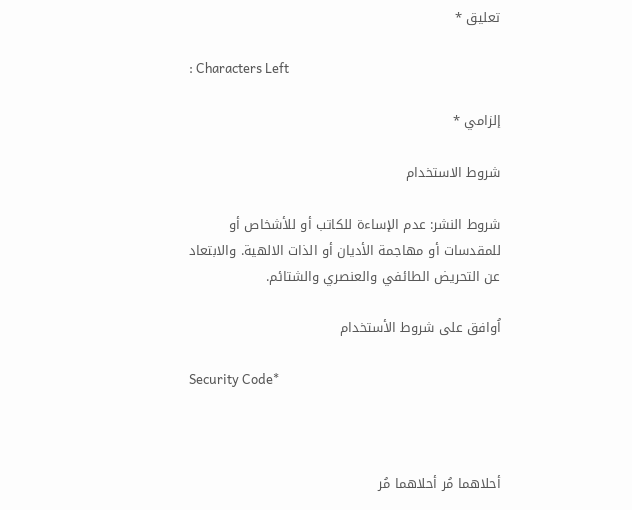تعليق *

: Characters Left

إلزامي *

شروط الاستخدام

شروط النشر: عدم الإساءة للكاتب أو للأشخاص أو للمقدسات أو مهاجمة الأديان أو الذات الالهية. والابتعاد عن التحريض الطائفي والعنصري والشتائم.

اُوافق على شروط الأستخدام

Security Code*



أحلاهما مُر أحلاهما مُر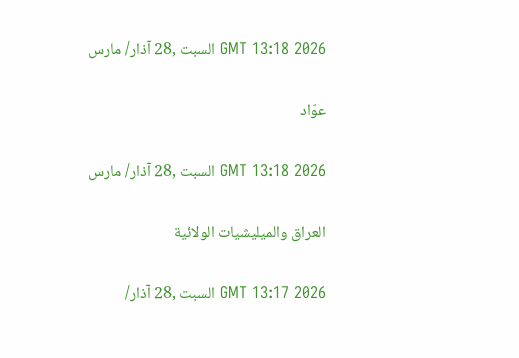GMT 13:18 2026 السبت ,28 آذار/ مارس

عوّاد

GMT 13:18 2026 السبت ,28 آذار/ مارس

العراق والميليشيات الولائية

GMT 13:17 2026 السبت ,28 آذار/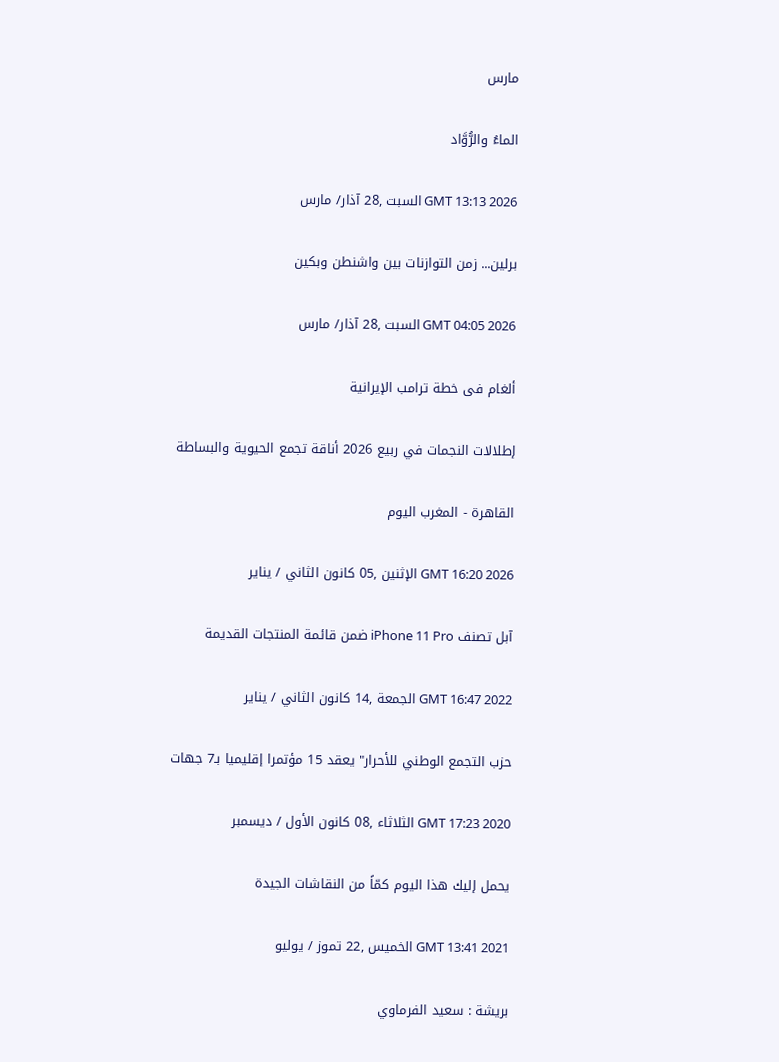مارس

الماءُ والرُّوَّاد

GMT 13:13 2026 السبت ,28 آذار/ مارس

برلين... زمن التوازنات بين واشنطن وبكين

GMT 04:05 2026 السبت ,28 آذار/ مارس

ألغام فى خطة ترامب الإيرانية

إطلالات النجمات في ربيع 2026 أناقة تجمع الحيوية والبساطة

القاهرة - المغرب اليوم

GMT 16:20 2026 الإثنين ,05 كانون الثاني / يناير

آبل تصنف iPhone 11 Pro ضمن قائمة المنتجات القديمة

GMT 16:47 2022 الجمعة ,14 كانون الثاني / يناير

حزب التجمع الوطني للأحرار" يعقد 15 مؤتمرا إقليميا بـ7 جهات

GMT 17:23 2020 الثلاثاء ,08 كانون الأول / ديسمبر

يحمل إليك هذا اليوم كمّاً من النقاشات الجيدة

GMT 13:41 2021 الخميس ,22 تموز / يوليو

بريشة : سعيد الفرماوي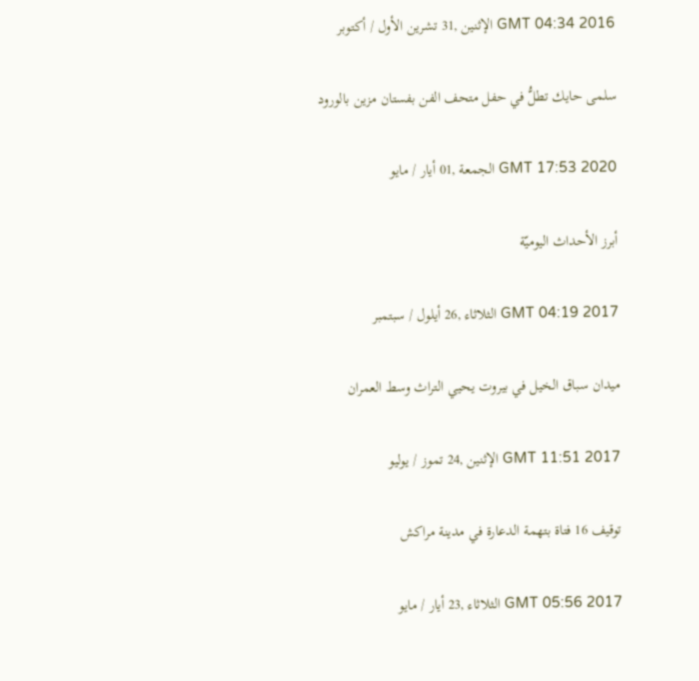GMT 04:34 2016 الإثنين ,31 تشرين الأول / أكتوبر

سلمى حايك تطلُّ في حفل متحف الفن بفستان مزين بالورود

GMT 17:53 2020 الجمعة ,01 أيار / مايو

أبرز الأحداث اليوميّة

GMT 04:19 2017 الثلاثاء ,26 أيلول / سبتمبر

ميدان سباق الخيل في بيروت يحيي التراث وسط العمران

GMT 11:51 2017 الإثنين ,24 تموز / يوليو

توقيف 16 فتاة بتهمة الدعارة في مدينة مراكش

GMT 05:56 2017 الثلاثاء ,23 أيار / مايو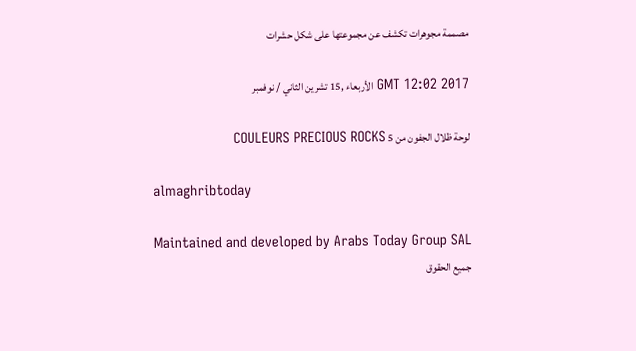مصممة مجوهرات تكشف عن مجموعتها على شكل حشرات

GMT 12:02 2017 الأربعاء ,15 تشرين الثاني / نوفمبر

لوحة ظلال الجفون من 5 COULEURS PRECIOUS ROCKS

almaghribtoday

Maintained and developed by Arabs Today Group SAL
جميع الحقوق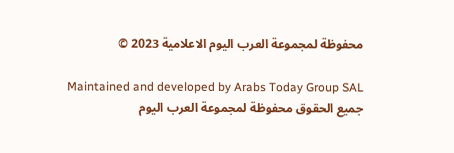محفوظة لمجموعة العرب اليوم الاعلامية 2023 ©

Maintained and developed by Arabs Today Group SAL
جميع الحقوق محفوظة لمجموعة العرب اليوم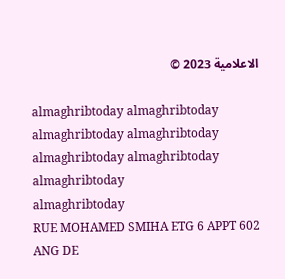الاعلامية 2023 ©

almaghribtoday almaghribtoday almaghribtoday almaghribtoday
almaghribtoday almaghribtoday almaghribtoday
almaghribtoday
RUE MOHAMED SMIHA ETG 6 APPT 602 ANG DE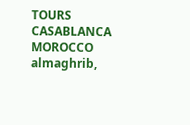TOURS CASABLANCA MOROCCO
almaghrib,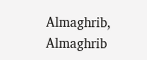Almaghrib, Almaghrib